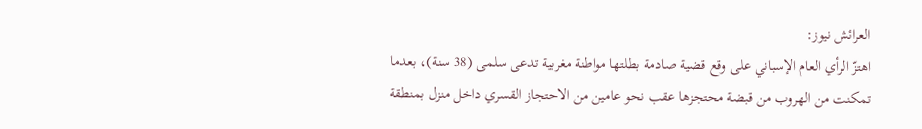العرائش نيوز:
اهتزّ الرأي العام الإسباني على وقع قضية صادمة بطلتها مواطنة مغربية تدعى سلمى (38 سنة)، بعدما تمكنت من الهروب من قبضة محتجزها عقب نحو عامين من الاحتجاز القسري داخل منزل بمنطقة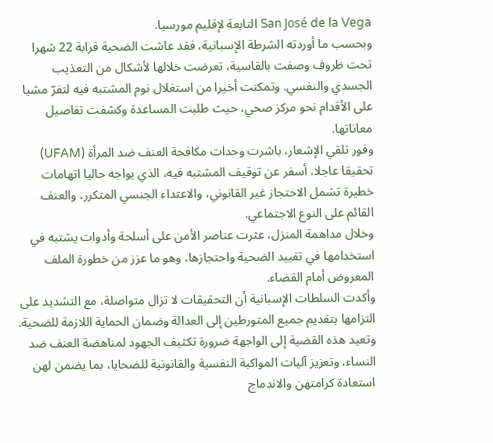San José de la Vega التابعة لإقليم مورسيا.
وبحسب ما أوردته الشرطة الإسبانية، فقد عاشت الضحية قرابة 22 شهرا تحت ظروف وصفت بالقاسية، تعرضت خلالها لأشكال من التعذيب الجسدي والنفسي. وتمكنت أخيرا من استغلال نوم المشتبه فيه لتفرّ مشيا على الأقدام نحو مركز صحي، حيث طلبت المساعدة وكشفت تفاصيل معاناتها.
وفور تلقي الإشعار، باشرت وحدات مكافحة العنف ضد المرأة (UFAM) تحقيقا عاجلا، أسفر عن توقيف المشتبه فيه، الذي يواجه حاليا اتهامات خطيرة تشمل الاحتجاز غير القانوني، والاعتداء الجنسي المتكرر، والعنف القائم على النوع الاجتماعي.
وخلال مداهمة المنزل، عثرت عناصر الأمن على أسلحة وأدوات يشتبه في استخدامها في تقييد الضحية واحتجازها، وهو ما عزز من خطورة الملف المعروض أمام القضاء.
وأكدت السلطات الإسبانية أن التحقيقات لا تزال متواصلة، مع التشديد على التزامها بتقديم جميع المتورطين إلى العدالة وضمان الحماية اللازمة للضحية.
وتعيد هذه القضية إلى الواجهة ضرورة تكثيف الجهود لمناهضة العنف ضد النساء، وتعزيز آليات المواكبة النفسية والقانونية للضحايا، بما يضمن لهن استعادة كرامتهن والاندماج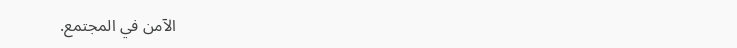الآمن في المجتمع.